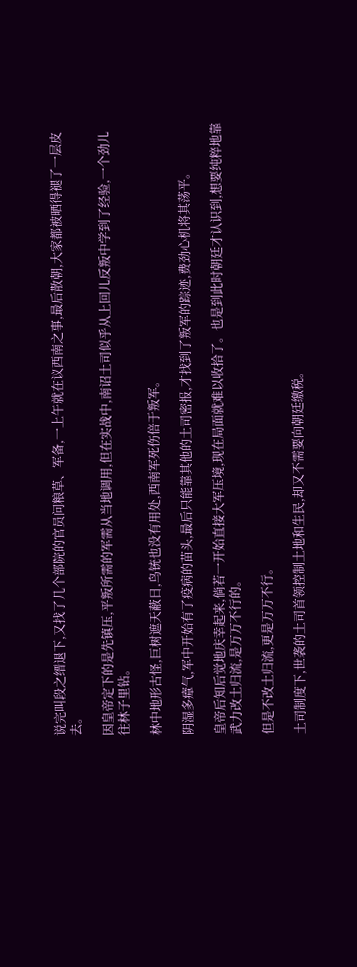说完叫段之缙退下,又找了几个部院的官员问粮草、军备,一上午就在议西南之事,最后散朝,大家都被晒得褪了一层皮去。

因皇帝定下的是先镇压,平叛所需的军需从当地调用,但在实战中,南诏土司似乎从上回儿反叛中学到了经验,一个劲儿往林子里钻。

林中地形古怪,巨树遮天蔽日,鸟铳也没有用处,西南军死伤倍于叛军。

阴湿多瘴气,军中开始有了疫病的苗头,最后只能靠其他的土司密报,才找到了叛军的踪迹,费劲心机将其荡平。

皇帝后知后觉地庆幸起来,倘若一开始直接大军压境,现在局面就难以收拾了。也是到此时朝廷才认识到,想要纯粹地靠武力改土归流,是万万不行的。

但是不改土归流,更是万万不行。

土司制度下,世袭的土司首领控制土地和生民,却又不需要向朝廷缴税。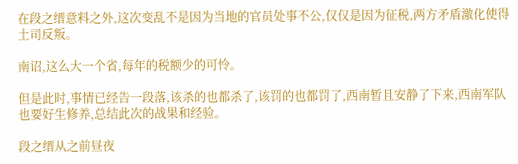在段之缙意料之外,这次变乱不是因为当地的官员处事不公,仅仅是因为征税,两方矛盾激化使得土司反叛。

南诏,这么大一个省,每年的税额少的可怜。

但是此时,事情已经告一段落,该杀的也都杀了,该罚的也都罚了,西南暂且安静了下来,西南军队也要好生修养,总结此次的战果和经验。

段之缙从之前昼夜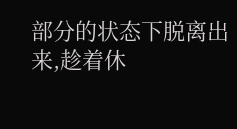部分的状态下脱离出来,趁着休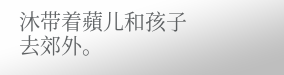沐带着蘋儿和孩子去郊外。